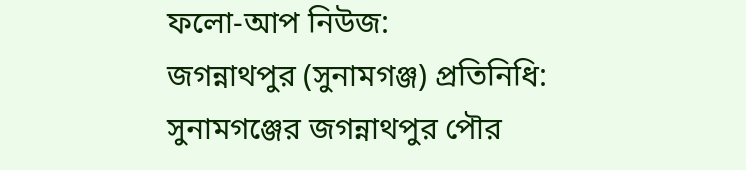ফলো-আপ নিউজ:
জগন্নাথপুর (সুনামগঞ্জ) প্রতিনিধি:
সুনামগঞ্জের জগন্নাথপুর পৌর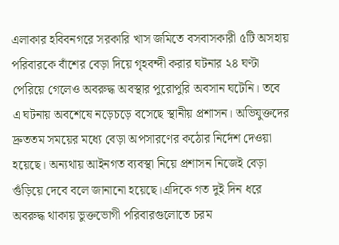এলাকার হবিবনগরে সরকারি খাস জমিতে বসবাসকারী ৫টি অসহায় পরিবারকে বাঁশের বেড়া দিয়ে গৃহবন্দী করার ঘটনার ২৪ ঘণ্টা পেরিয়ে গেলেও অবরুদ্ধ অবস্থার পুরোপুরি অবসান ঘটেনি। তবে এ ঘটনায় অবশেষে নড়েচড়ে বসেছে স্থানীয় প্রশাসন। অভিযুক্তদের দ্রুততম সময়ের মধ্যে বেড়া অপসারণের কঠোর নির্দেশ দেওয়া হয়েছে। অন্যথায় আইনগত ব্যবস্থা নিয়ে প্রশাসন নিজেই বেড়া গুঁড়িয়ে দেবে বলে জানানো হয়েছে।এদিকে গত দুই দিন ধরে অবরুদ্ধ থাকায় ভুক্তভোগী পরিবারগুলোতে চরম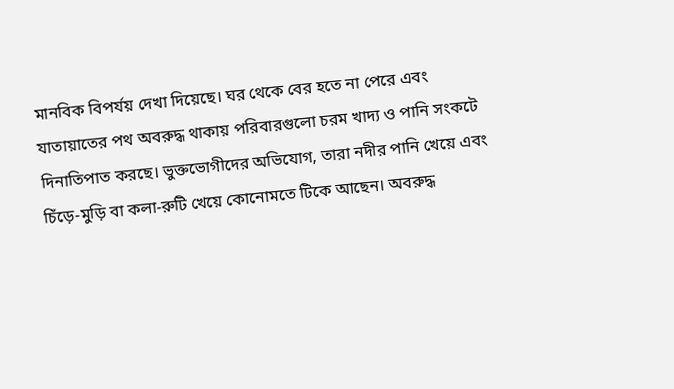মানবিক বিপর্যয় দেখা দিয়েছে। ঘর থেকে বের হতে না পেরে এবং যাতায়াতের পথ অবরুদ্ধ থাকায় পরিবারগুলো চরম খাদ্য ও পানি সংকটে দিনাতিপাত করছে। ভুক্তভোগীদের অভিযোগ, তারা নদীর পানি খেয়ে এবং চিঁড়ে-মুড়ি বা কলা-রুটি খেয়ে কোনোমতে টিকে আছেন। অবরুদ্ধ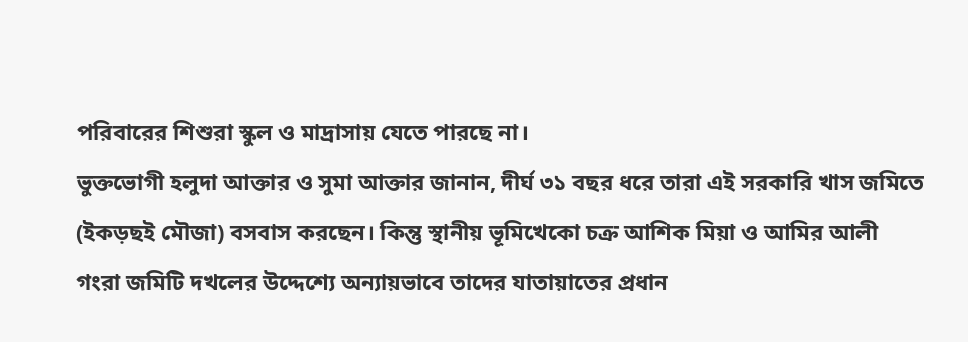পরিবারের শিশুরা স্কুল ও মাদ্রাসায় যেতে পারছে না।
ভুক্তভোগী হলুদা আক্তার ও সুমা আক্তার জানান, দীর্ঘ ৩১ বছর ধরে তারা এই সরকারি খাস জমিতে (ইকড়ছই মৌজা) বসবাস করছেন। কিন্তু স্থানীয় ভূমিখেকো চক্র আশিক মিয়া ও আমির আলী গংরা জমিটি দখলের উদ্দেশ্যে অন্যায়ভাবে তাদের যাতায়াতের প্রধান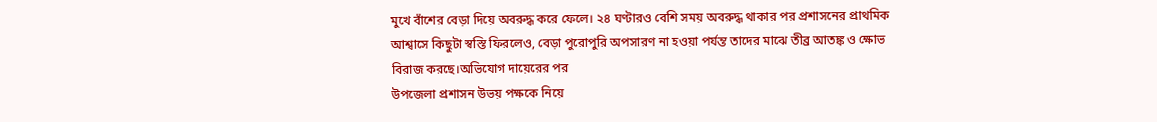মুখে বাঁশের বেড়া দিয়ে অবরুদ্ধ করে ফেলে। ২৪ ঘণ্টারও বেশি সময় অবরুদ্ধ থাকার পর প্রশাসনের প্রাথমিক আশ্বাসে কিছুটা স্বস্তি ফিরলেও, বেড়া পুরোপুরি অপসারণ না হওয়া পর্যন্ত তাদের মাঝে তীব্র আতঙ্ক ও ক্ষোভ বিরাজ করছে।অভিযোগ দায়েরের পর
উপজেলা প্রশাসন উভয় পক্ষকে নিয়ে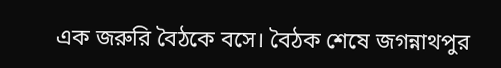এক জরুরি বৈঠকে বসে। বৈঠক শেষে জগন্নাথপুর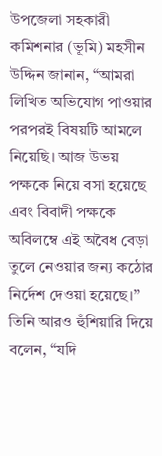উপজেলা সহকারী কমিশনার (ভূমি) মহসীন উদ্দিন জানান, “আমরা লিখিত অভিযোগ পাওয়ার পরপরই বিষয়টি আমলে নিয়েছি। আজ উভয় পক্ষকে নিয়ে বসা হয়েছে এবং বিবাদী পক্ষকে অবিলম্বে এই অবৈধ বেড়া তুলে নেওয়ার জন্য কঠোর নির্দেশ দেওয়া হয়েছে।”
তিনি আরও হুঁশিয়ারি দিয়ে বলেন, “যদি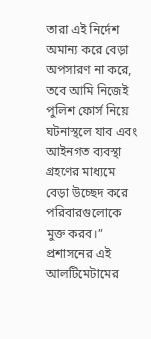তারা এই নির্দেশ অমান্য করে বেড়া অপসারণ না করে, তবে আমি নিজেই পুলিশ ফোর্স নিয়ে ঘটনাস্থলে যাব এবং আইনগত ব্যবস্থা গ্রহণের মাধ্যমে বেড়া উচ্ছেদ করে পরিবারগুলোকে মুক্ত করব।”
প্রশাসনের এই আলটিমেটামের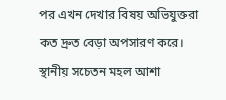পর এখন দেখার বিষয় অভিযুক্তরা কত দ্রুত বেড়া অপসারণ করে। স্থানীয় সচেতন মহল আশা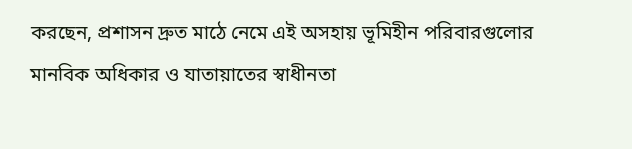করছেন, প্রশাসন দ্রুত মাঠে নেমে এই অসহায় ভূমিহীন পরিবারগুলোর মানবিক অধিকার ও যাতায়াতের স্বাধীনতা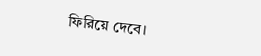ফিরিয়ে দেবে।